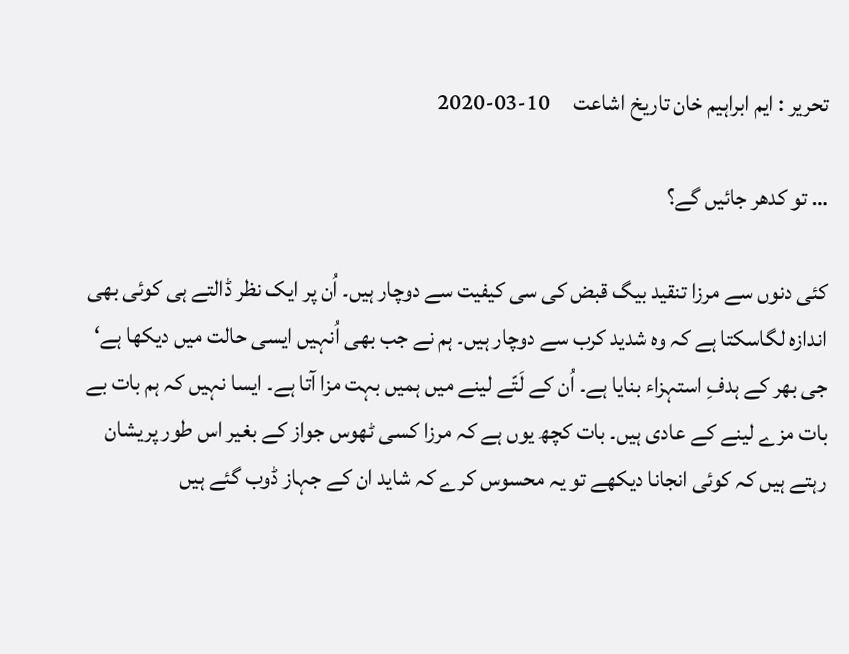تحریر : ایم ابراہیم خان تاریخ اشاعت     10-03-2020

… تو کدھر جائیں گے؟

کئی دنوں سے مرزا تنقید بیگ قبض کی سی کیفیت سے دوچار ہیں۔ اُن پر ایک نظر ڈالتے ہی کوئی بھی اندازہ لگاسکتا ہے کہ وہ شدید کرب سے دوچار ہیں۔ ہم نے جب بھی اُنہیں ایسی حالت میں دیکھا ہے‘ جی بھر کے ہدفِ استہزاء بنایا ہے۔ اُن کے لَتّے لینے میں ہمیں بہت مزا آتا ہے۔ ایسا نہیں کہ ہم بات بے بات مزے لینے کے عادی ہیں۔ بات کچھ یوں ہے کہ مرزا کسی ٹھوس جواز کے بغیر اس طور پریشان رہتے ہیں کہ کوئی انجانا دیکھے تو یہ محسوس کرے کہ شاید ان کے جہاز ڈوب گئے ہیں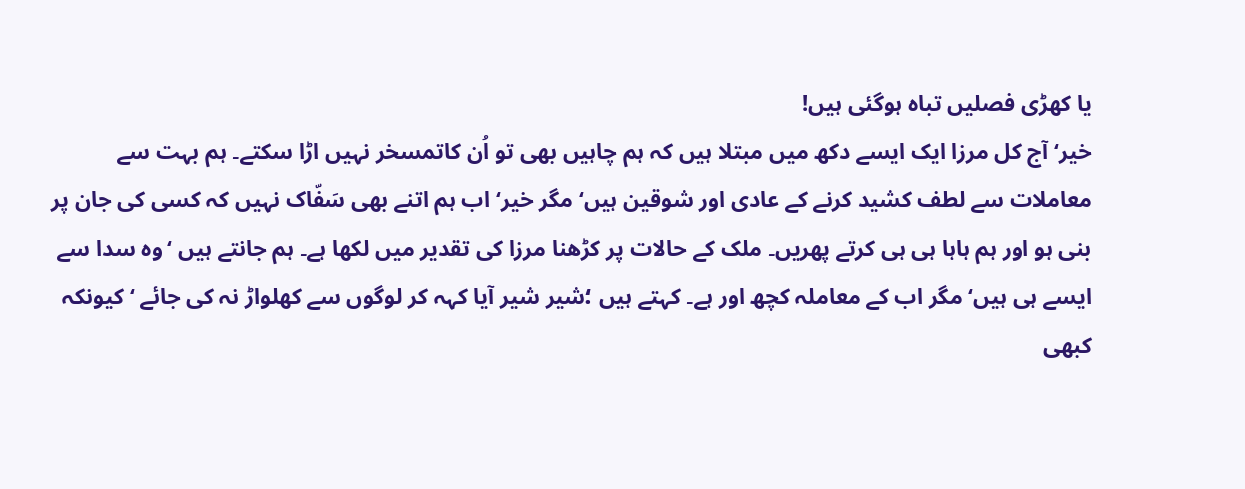یا کھڑی فصلیں تباہ ہوگئی ہیں!
خیر‘ آج کل مرزا ایک ایسے دکھ میں مبتلا ہیں کہ ہم چاہیں بھی تو اُن کاتمسخر نہیں اڑا سکتے۔ ہم بہت سے معاملات سے لطف کشید کرنے کے عادی اور شوقین ہیں‘ مگر خیر‘ اب ہم اتنے بھی سَفّاک نہیں کہ کسی کی جان پر بنی ہو اور ہم ہاہا ہی ہی کرتے پھریں۔ ملک کے حالات پر کڑھنا مرزا کی تقدیر میں لکھا ہے۔ ہم جانتے ہیں ‘وہ سدا سے ایسے ہی ہیں‘ مگر اب کے معاملہ کچھ اور ہے۔ کہتے ہیں ؛شیر شیر آیا کہہ کر لوگوں سے کھلواڑ نہ کی جائے ‘کیونکہ کبھی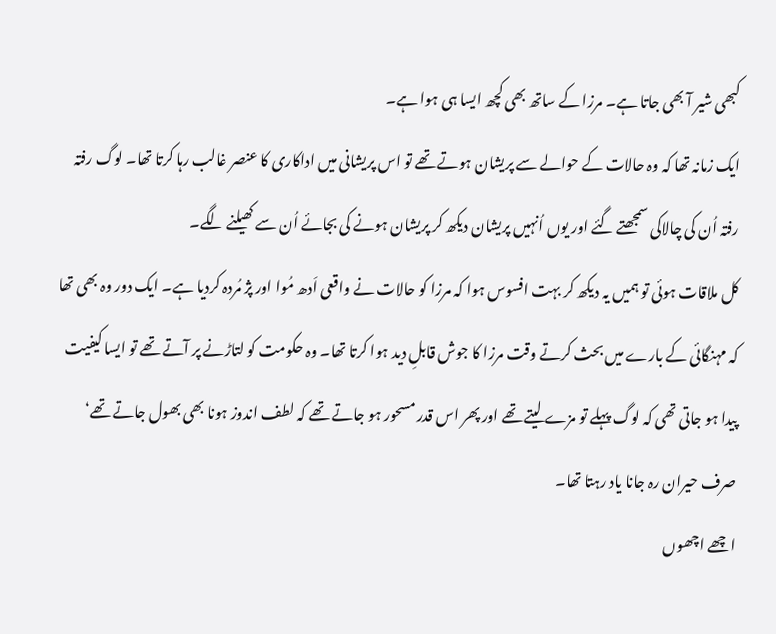کبھی شیر آ بھی جاتا ہے۔ مرزا کے ساتھ بھی کچھ ایسا ہی ہوا ہے۔
ایک زمانہ تھا کہ وہ حالات کے حوالے سے پریشان ہوتے تھے تو اس پریشانی میں اداکاری کا عنصر غالب رہا کرتا تھا۔ لوگ رفتہ رفتہ اُن کی چالاکی سمجھتے گئے اور یوں اُنہیں پریشان دیکھ کر پریشان ہونے کی بجائے اُن سے کھیلنے لگے۔
کل ملاقات ہوئی تو ہمیں یہ دیکھ کر بہت افسوس ہوا کہ مرزا کو حالات نے واقعی اَدھ مُوا اور پژ مُردہ کردیا ہے۔ ایک دور وہ بھی تھا کہ مہنگائی کے بارے میں بحث کرتے وقت مرزا کا جوش قابلِ دید ہوا کرتا تھا۔ وہ حکومت کو لتاڑنے پر آتے تھے تو ایسا کیفیت پیدا ہو جاتی تھی کہ لوگ پہلے تو مزے لیتے تھے اور پھر اس قدر مسحور ہو جاتے تھے کہ لطف اندوز ہونا بھی بھول جاتے تھے‘ صرف حیران رہ جانا یاد رہتا تھا۔
اچھے اچھوں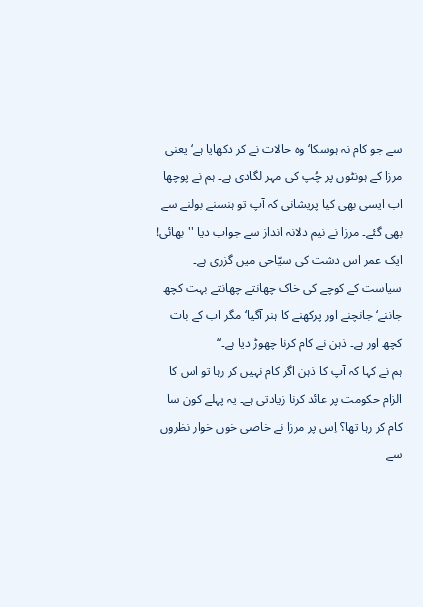سے جو کام نہ ہوسکا‘ وہ حالات نے کر دکھایا ہے‘ یعنی مرزا کے ہونٹوں پر چُپ کی مہر لگادی ہے۔ ہم نے پوچھا اب ایسی بھی کیا پریشانی کہ آپ تو ہنسنے بولنے سے بھی گئے۔ مرزا نے نیم دلانہ انداز سے جواب دیا ''بھائی! ایک عمر اس دشت کی سیّاحی میں گزری ہے۔ سیاست کے کوچے کی خاک چھانتے چھانتے بہت کچھ جاننے‘ جانچنے اور پرکھنے کا ہنر آگیا‘ مگر اب کے بات کچھ اور ہے۔ ذہن نے کام کرنا چھوڑ دیا ہے۔‘‘
ہم نے کہا کہ آپ کا ذہن اگر کام نہیں کر رہا تو اس کا الزام حکومت پر عائد کرنا زیادتی ہے۔ یہ پہلے کون سا کام کر رہا تھا؟ اِس پر مرزا نے خاصی خوں خوار نظروں سے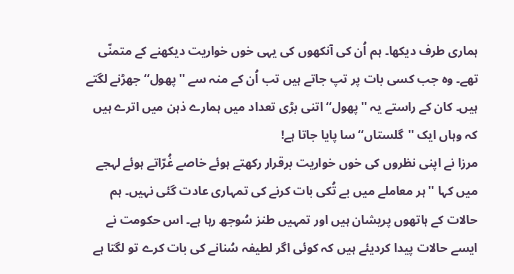ہماری طرف دیکھا۔ ہم اُن کی آنکھوں کی یہی خوں خواریت دیکھنے کے متمنّی تھے۔ وہ جب کسی بات پر تپ جاتے ہیں تب اُن کے منہ سے ''پھول‘‘ جھڑنے لگتے ہیں۔ کان کے راستے یہ ''پھول‘‘ اتنی بڑی تعداد میں ہمارے ذہن میں اترے ہیں کہ وہاں ایک ''گلستاں‘‘ سا پایا جاتا ہے!
مرزا نے اپنی نظروں کی خوں خواریت برقرار رکھتے ہوئے خاصے غُرّاتے ہوئے لہجے میں کہا ''ہر معاملے میں بے تُکی بات کرنے کی تمہاری عادت گئی نہیں۔ ہم حالات کے ہاتھوں پریشان ہیں اور تمہیں طنز سُوجھ رہا ہے۔ اس حکومت نے ایسے حالات پیدا کردیئے ہیں کہ کوئی اگر لطیفہ سُنانے کی بات کرے تو لگتا ہے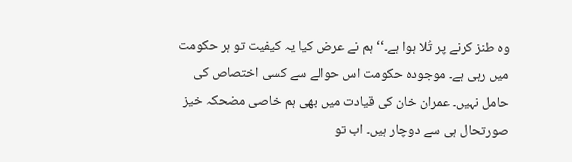وہ طنز کرنے پر تُلا ہوا ہے۔‘‘ ہم نے عرض کیا یہ کیفیت تو ہر حکومت میں رہی ہے۔ موجودہ حکومت اس حوالے سے کسی اختصاص کی حامل نہیں۔ عمران خان کی قیادت میں بھی ہم خاصی مضحکہ خیز صورتحال ہی سے دوچار ہیں۔ اب تو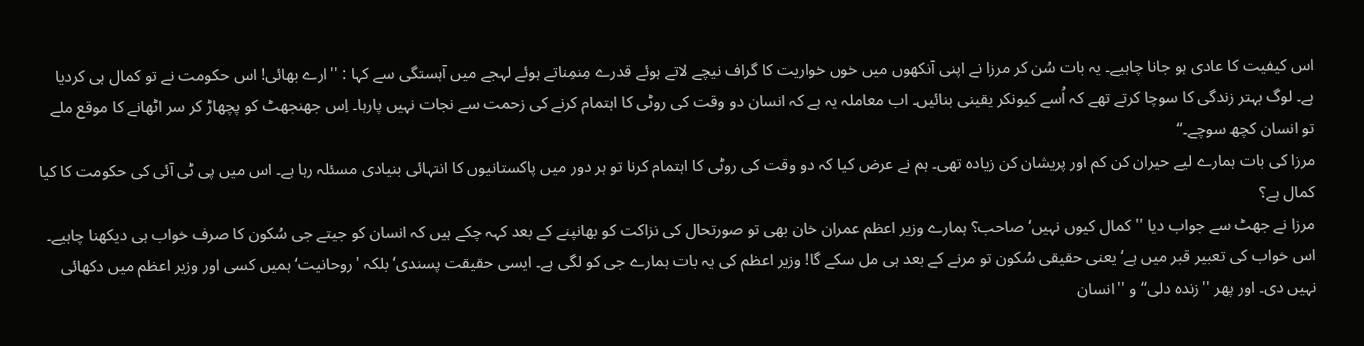اس کیفیت کا عادی ہو جانا چاہیے۔ یہ بات سُن کر مرزا نے اپنی آنکھوں میں خوں خواریت کا گراف نیچے لاتے ہوئے قدرے مِنمِناتے ہوئے لہجے میں آہستگی سے کہا : ''ارے بھائی! اس حکومت نے تو کمال ہی کردیا ہے۔ لوگ بہتر زندگی کا سوچا کرتے تھے کہ اُسے کیونکر یقینی بنائیں۔ اب معاملہ یہ ہے کہ انسان دو وقت کی روٹی کا اہتمام کرنے کی زحمت سے نجات نہیں پارہا۔ اِس جھنجھٹ کو پچھاڑ کر سر اٹھانے کا موقع ملے تو انسان کچھ سوچے۔‘‘
مرزا کی بات ہمارے لیے حیران کن کم اور پریشان کن زیادہ تھی۔ ہم نے عرض کیا کہ دو وقت کی روٹی کا اہتمام کرنا تو ہر دور میں پاکستانیوں کا انتہائی بنیادی مسئلہ رہا ہے۔ اس میں پی ٹی آئی کی حکومت کا کیا کمال ہے؟
مرزا نے جھٹ سے جواب دیا ''کمال کیوں نہیں‘ صاحب؟ ہمارے وزیر اعظم عمران خان بھی تو صورتحال کی نزاکت کو بھانپنے کے بعد کہہ چکے ہیں کہ انسان کو جیتے جی سُکون کا صرف خواب ہی دیکھنا چاہیے۔ اس خواب کی تعبیر قبر میں ہے‘ یعنی حقیقی سُکون تو مرنے کے بعد ہی مل سکے گا! وزیر اعظم کی یہ بات ہمارے جی کو لگی ہے۔ ایسی حقیقت پسندی‘ بلکہ 'روحانیت‘ ہمیں کسی اور وزیر اعظم میں دکھائی نہیں دی۔ اور پھر ''زندہ دلی‘‘ و ''انسان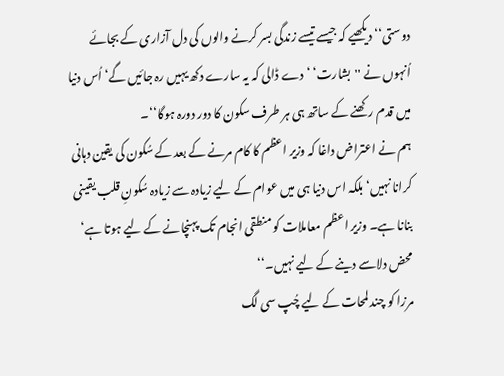دوستی‘‘ دیکھیے کہ جیسے تیسے زندگی بسر کرنے والوں کی دل آزاری کے بجائے اُنہوں نے ''بشارت‘ ‘دے ڈالی کہ یہ سارے دکھ یہیں رہ جائیں گے‘ اُس دنیا میں قدم رکھنے کے ساتھ ہی ہر طرف سکون کا دور دورہ ہوگا‘‘۔
ہم نے اعتراض داغا کہ وزیر اعظم کا کام مرنے کے بعد کے سُکون کی یقین دہانی کرانا نہیں‘ بلکہ اس دنیا ہی میں عوام کے لیے زیادہ سے زیادہ سُکونِ قلب یقینی بنانا ہے۔ وزیر اعظم معاملات کو منطقی انجام تک پہنچانے کے لیے ہوتا ہے‘ محض دلاسے دینے کے لیے نہیں۔‘‘
مرزا کو چند لمحات کے لیے چُپ سی لگ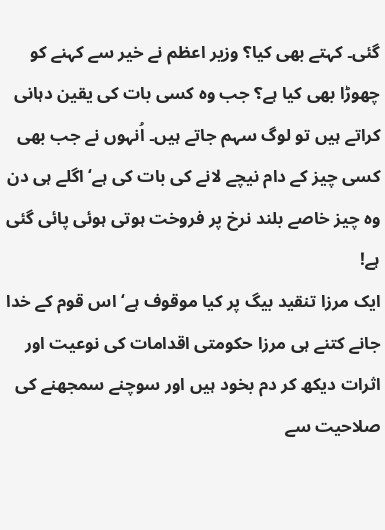گئی۔ کہتے بھی کیا؟ وزیر اعظم نے خیر سے کہنے کو چھوڑا بھی کیا ہے؟ جب وہ کسی بات کی یقین دہانی کراتے ہیں تو لوگ سہم جاتے ہیں۔ اُنہوں نے جب بھی کسی چیز کے دام نیچے لانے کی بات کی ہے‘ اگلے ہی دن وہ چیز خاصے بلند نرخ پر فروخت ہوتی ہوئی پائی گئی ہے!
ایک مرزا تنقید بیگ پر کیا موقوف ہے‘ اس قوم کے خدا جانے کتنے ہی مرزا حکومتی اقدامات کی نوعیت اور اثرات دیکھ کر دم بخود ہیں اور سوچنے سمجھنے کی صلاحیت سے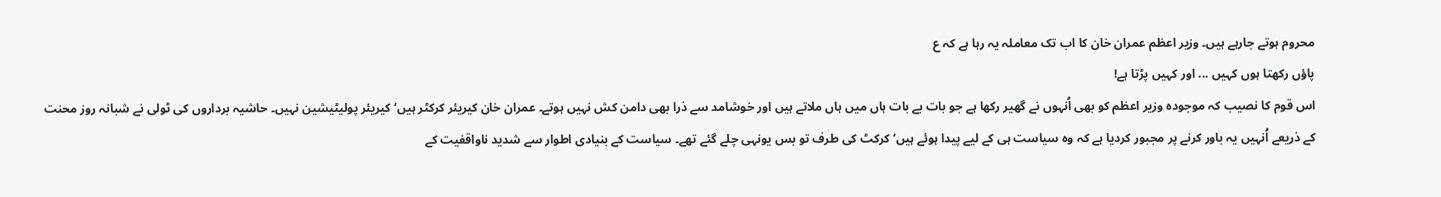محروم ہوتے جارہے ہیں۔ وزیر اعظم عمران خان کا اب تک معاملہ یہ رہا ہے کہ ع
پاؤں رکھتا ہوں کہیں ... اور کہیں پڑتا ہے!
اس قوم کا نصیب کہ موجودہ وزیر اعظم کو بھی اُنہوں نے گھیر رکھا ہے جو بات بے بات ہاں میں ہاں ملاتے ہیں اور خوشامد سے ذرا بھی دامن کش نہیں ہوتے۔ عمران خان کیریئر کرکٹر ہیں‘ کیریئر پولیٹیشین نہیں۔ حاشیہ برداروں کی ٹولی نے شبانہ روز محنت کے ذریعے اُنہیں یہ باور کرنے پر مجبور کردیا ہے کہ وہ سیاست ہی کے لیے پیدا ہوئے ہیں‘ کرکٹ کی طرف تو بس یونہی چلے گئے تھے۔ سیاست کے بنیادی اطوار سے شدید ناواقفیت کے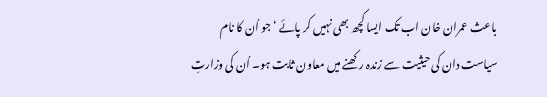باعث عمران خان اب تک ایسا کچھ بھی نہیں کر پائے ‘جو اُن کا نام سیاست دان کی حیثیت سے زندہ رکھنے میں معاون ثابت ہو۔ اُن کی وزارتِ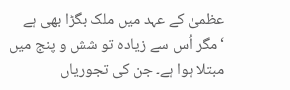عظمیٰ کے عہد میں ملک بگڑا بھی ہے ‘مگر اُس سے زیادہ تو شش و پنج میں مبتلا ہوا ہے۔ جن کی تجوریاں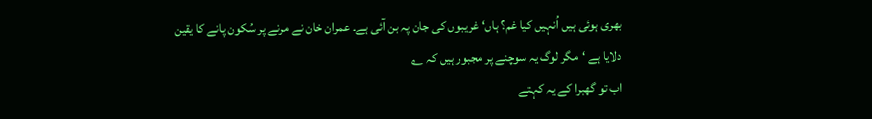بھری ہوئی ہیں اُنہیں کیا غم؟ ہاں‘ غریبوں کی جان پہ بن آئی ہے۔ عمران خان نے مرنے پر سُکون پانے کا یقین دلایا ہے ‘مگر لوگ یہ سوچنے پر مجبور ہیں کہ ؎
اب تو گھبرا کے یہ کہتے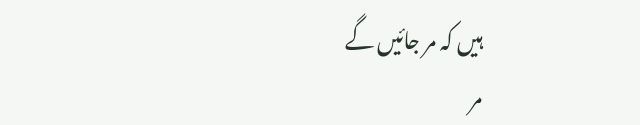ہیں کہ مر جائیں گے
مر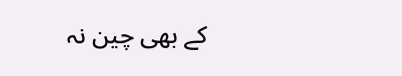کے بھی چین نہ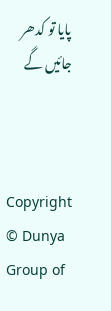پایا تو کدھر جائیں گے



Copyright © Dunya Group of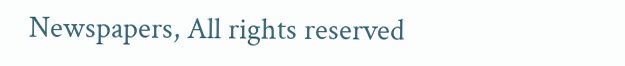Newspapers, All rights reserved